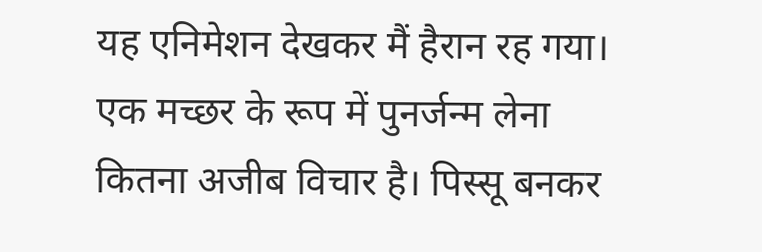यह एनिमेशन देखकर मैं हैरान रह गया। एक मच्छर के रूप में पुनर्जन्म लेना कितना अजीब विचार है। पिस्सू बनकर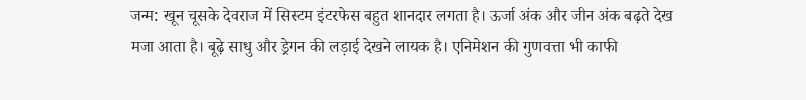जन्म: खून चूसके देवराज में सिस्टम इंटरफेस बहुत शानदार लगता है। ऊर्जा अंक और जीन अंक बढ़ते देख मजा आता है। बूढ़े साधु और ड्रेगन की लड़ाई देखने लायक है। एनिमेशन की गुणवत्ता भी काफी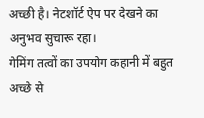अच्छी है। नेटशॉर्ट ऐप पर देखने का अनुभव सुचारू रहा।
गेमिंग तत्वों का उपयोग कहानी में बहुत अच्छे से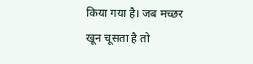किया गया है। जब मच्छर खून चूसता है तो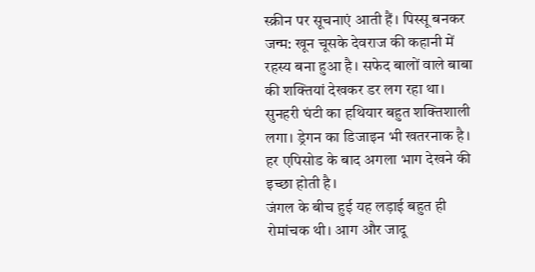स्क्रीन पर सूचनाएं आती हैं। पिस्सू बनकर जन्म: खून चूसके देवराज की कहानी में रहस्य बना हुआ है। सफेद बालों वाले बाबा की शक्तियां देखकर डर लग रहा था। सुनहरी घंटी का हथियार बहुत शक्तिशाली लगा। ड्रेगन का डिजाइन भी खतरनाक है। हर एपिसोड के बाद अगला भाग देखने की इच्छा होती है।
जंगल के बीच हुई यह लड़ाई बहुत ही रोमांचक थी। आग और जादू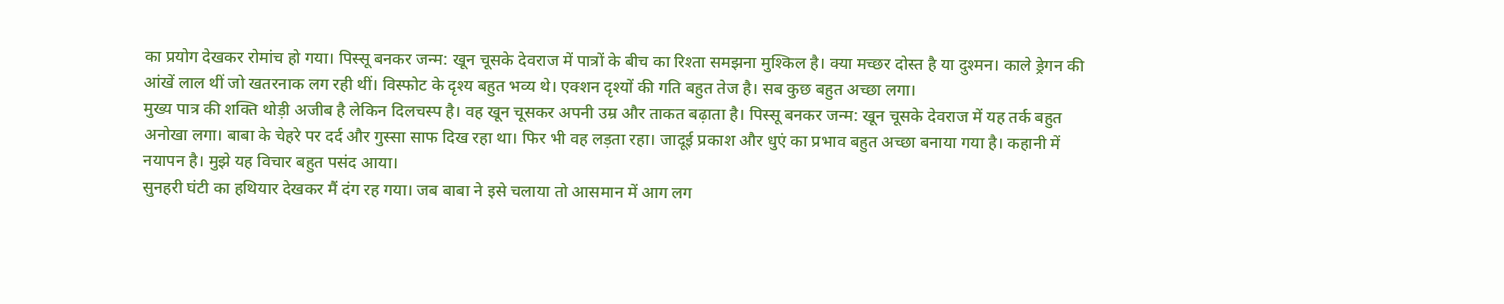का प्रयोग देखकर रोमांच हो गया। पिस्सू बनकर जन्म: खून चूसके देवराज में पात्रों के बीच का रिश्ता समझना मुश्किल है। क्या मच्छर दोस्त है या दुश्मन। काले ड्रेगन की आंखें लाल थीं जो खतरनाक लग रही थीं। विस्फोट के दृश्य बहुत भव्य थे। एक्शन दृश्यों की गति बहुत तेज है। सब कुछ बहुत अच्छा लगा।
मुख्य पात्र की शक्ति थोड़ी अजीब है लेकिन दिलचस्प है। वह खून चूसकर अपनी उम्र और ताकत बढ़ाता है। पिस्सू बनकर जन्म: खून चूसके देवराज में यह तर्क बहुत अनोखा लगा। बाबा के चेहरे पर दर्द और गुस्सा साफ दिख रहा था। फिर भी वह लड़ता रहा। जादूई प्रकाश और धुएं का प्रभाव बहुत अच्छा बनाया गया है। कहानी में नयापन है। मुझे यह विचार बहुत पसंद आया।
सुनहरी घंटी का हथियार देखकर मैं दंग रह गया। जब बाबा ने इसे चलाया तो आसमान में आग लग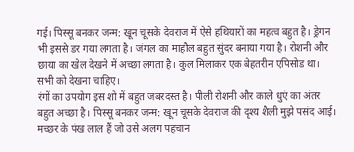गई। पिस्सू बनकर जन्म: खून चूसके देवराज में ऐसे हथियारों का महत्व बहुत है। ड्रेगन भी इससे डर गया लगता है। जंगल का माहौल बहुत सुंदर बनाया गया है। रोशनी और छाया का खेल देखने में अच्छा लगता है। कुल मिलाकर एक बेहतरीन एपिसोड था। सभी को देखना चाहिए।
रंगों का उपयोग इस शो में बहुत जबरदस्त है। पीली रोशनी और काले धुएं का अंतर बहुत अच्छा है। पिस्सू बनकर जन्म: खून चूसके देवराज की दृश्य शैली मुझे पसंद आई। मच्छर के पंख लाल हैं जो उसे अलग पहचान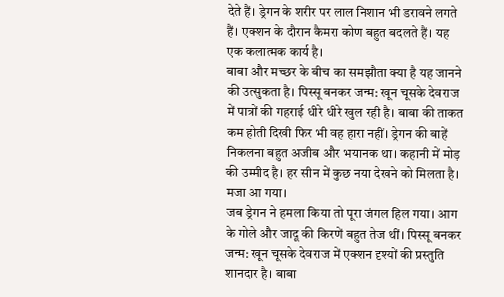देते हैं। ड्रेगन के शरीर पर लाल निशान भी डरावने लगते हैं। एक्शन के दौरान कैमरा कोण बहुत बदलते हैं। यह एक कलात्मक कार्य है।
बाबा और मच्छर के बीच का समझौता क्या है यह जानने की उत्सुकता है। पिस्सू बनकर जन्म: खून चूसके देवराज में पात्रों की गहराई धीरे धीरे खुल रही है। बाबा की ताकत कम होती दिखी फिर भी वह हारा नहीं। ड्रेगन की बाहें निकलना बहुत अजीब और भयानक था। कहानी में मोड़ की उम्मीद है। हर सीन में कुछ नया देखने को मिलता है। मजा आ गया।
जब ड्रेगन ने हमला किया तो पूरा जंगल हिल गया। आग के गोले और जादू की किरणें बहुत तेज थीं। पिस्सू बनकर जन्म: खून चूसके देवराज में एक्शन दृश्यों की प्रस्तुति शानदार है। बाबा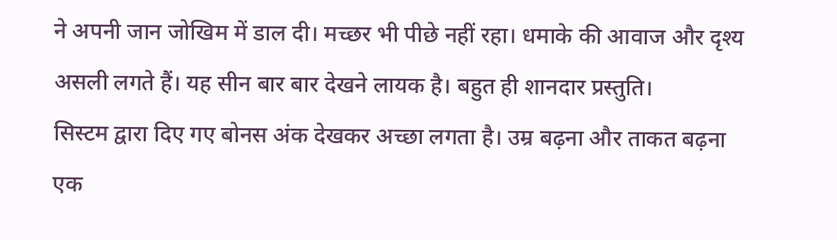ने अपनी जान जोखिम में डाल दी। मच्छर भी पीछे नहीं रहा। धमाके की आवाज और दृश्य असली लगते हैं। यह सीन बार बार देखने लायक है। बहुत ही शानदार प्रस्तुति।
सिस्टम द्वारा दिए गए बोनस अंक देखकर अच्छा लगता है। उम्र बढ़ना और ताकत बढ़ना एक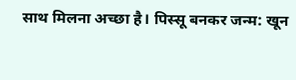साथ मिलना अच्छा है। पिस्सू बनकर जन्म: खून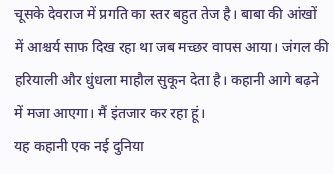चूसके देवराज में प्रगति का स्तर बहुत तेज है। बाबा की आंखों में आश्चर्य साफ दिख रहा था जब मच्छर वापस आया। जंगल की हरियाली और धुंधला माहौल सुकून देता है। कहानी आगे बढ़ने में मजा आएगा। मैं इंतजार कर रहा हूं।
यह कहानी एक नई दुनिया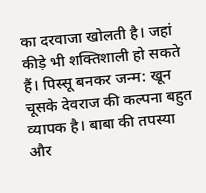का दरवाजा खोलती है। जहां कीड़े भी शक्तिशाली हो सकते हैं। पिस्सू बनकर जन्म: खून चूसके देवराज की कल्पना बहुत व्यापक है। बाबा की तपस्या और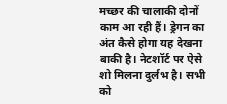मच्छर की चालाकी दोनों काम आ रही हैं। ड्रेगन का अंत कैसे होगा यह देखना बाकी है। नेटशॉर्ट पर ऐसे शो मिलना दुर्लभ है। सभी को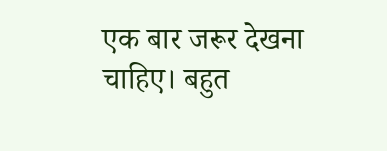एक बार जरूर देखना चाहिए। बहुत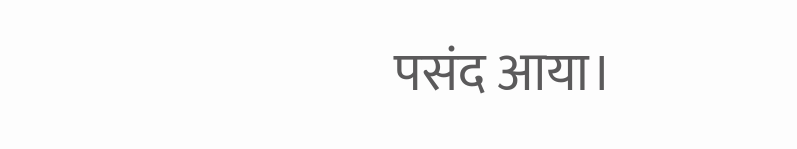पसंद आया।